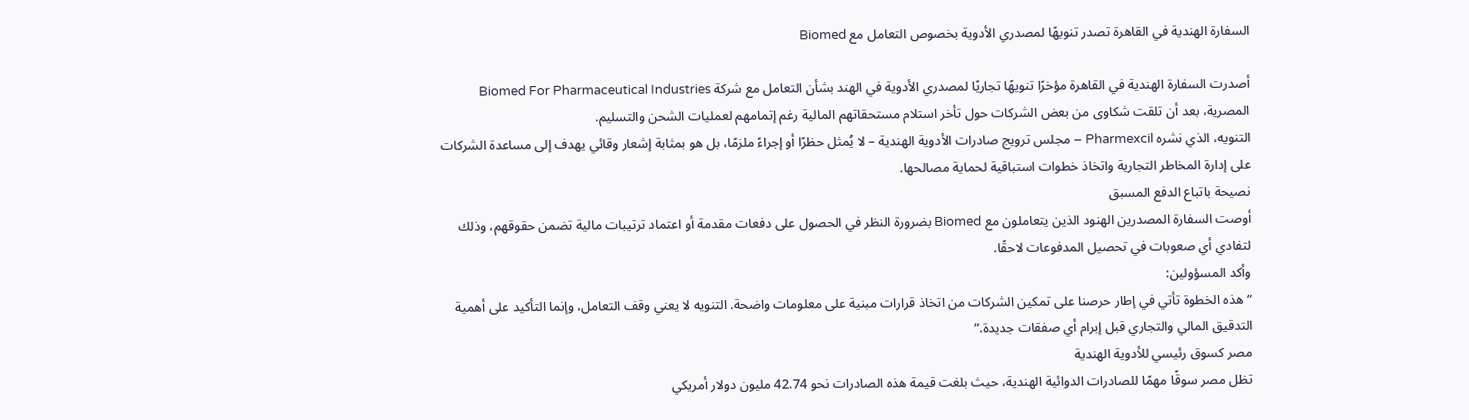السفارة الهندية في القاهرة تصدر تنويهًا لمصدري الأدوية بخصوص التعامل مع Biomed

أصدرت السفارة الهندية في القاهرة مؤخرًا تنويهًا تجاريًا لمصدري الأدوية في الهند بشأن التعامل مع شركة Biomed For Pharmaceutical Industries المصرية، بعد أن تلقت شكاوى من بعض الشركات حول تأخر استلام مستحقاتهم المالية رغم إتمامهم لعمليات الشحن والتسليم.
التنويه، الذي نشره Pharmexcil – مجلس ترويج صادرات الأدوية الهندية – لا يُمثل حظرًا أو إجراءً ملزمًا، بل هو بمثابة إشعار وقائي يهدف إلى مساعدة الشركات على إدارة المخاطر التجارية واتخاذ خطوات استباقية لحماية مصالحها.
نصيحة باتباع الدفع المسبق
أوصت السفارة المصدرين الهنود الذين يتعاملون مع Biomed بضرورة النظر في الحصول على دفعات مقدمة أو اعتماد ترتيبات مالية تضمن حقوقهم، وذلك لتفادي أي صعوبات في تحصيل المدفوعات لاحقًا.
وأكد المسؤولين:
“هذه الخطوة تأتي في إطار حرصنا على تمكين الشركات من اتخاذ قرارات مبنية على معلومات واضحة. التنويه لا يعني وقف التعامل، وإنما التأكيد على أهمية التدقيق المالي والتجاري قبل إبرام أي صفقات جديدة.”
مصر كسوق رئيسي للأدوية الهندية
تظل مصر سوقًا مهمًا للصادرات الدوائية الهندية، حيث بلغت قيمة هذه الصادرات نحو 42.74 مليون دولار أمريكي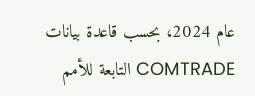عام 2024، بحسب قاعدة بيانات COMTRADE التابعة للأمم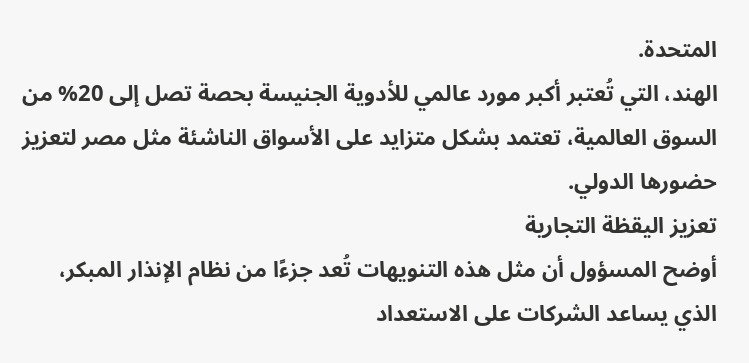المتحدة.
الهند، التي تُعتبر أكبر مورد عالمي للأدوية الجنيسة بحصة تصل إلى 20% من السوق العالمية، تعتمد بشكل متزايد على الأسواق الناشئة مثل مصر لتعزيز حضورها الدولي.
تعزيز اليقظة التجارية
أوضح المسؤول أن مثل هذه التنويهات تُعد جزءًا من نظام الإنذار المبكر، الذي يساعد الشركات على الاستعداد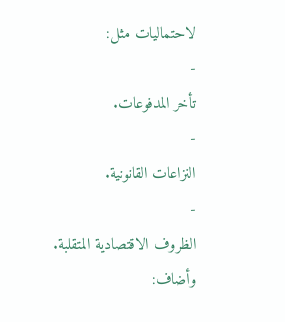لاحتماليات مثل:
-
تأخر المدفوعات.
-
النزاعات القانونية.
-
الظروف الاقتصادية المتقلبة.
وأضاف: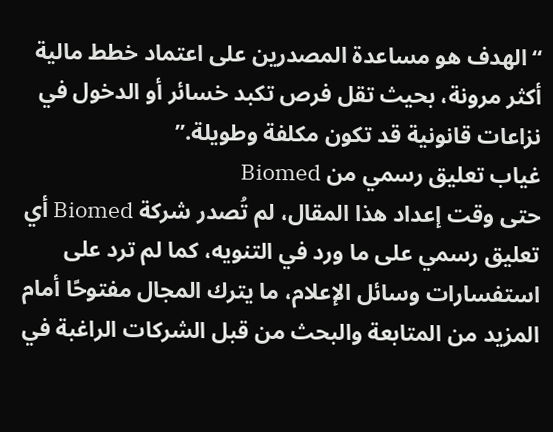“الهدف هو مساعدة المصدرين على اعتماد خطط مالية أكثر مرونة، بحيث تقل فرص تكبد خسائر أو الدخول في نزاعات قانونية قد تكون مكلفة وطويلة.”
غياب تعليق رسمي من Biomed
حتى وقت إعداد هذا المقال، لم تُصدر شركة Biomed أي تعليق رسمي على ما ورد في التنويه، كما لم ترد على استفسارات وسائل الإعلام، ما يترك المجال مفتوحًا أمام المزيد من المتابعة والبحث من قبل الشركات الراغبة في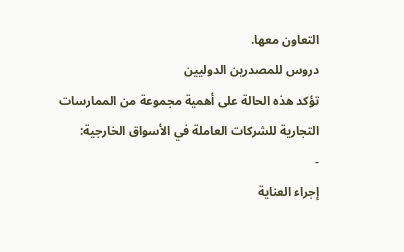التعاون معها.
دروس للمصدرين الدوليين
تؤكد هذه الحالة على أهمية مجموعة من الممارسات التجارية للشركات العاملة في الأسواق الخارجية:
-
إجراء العناية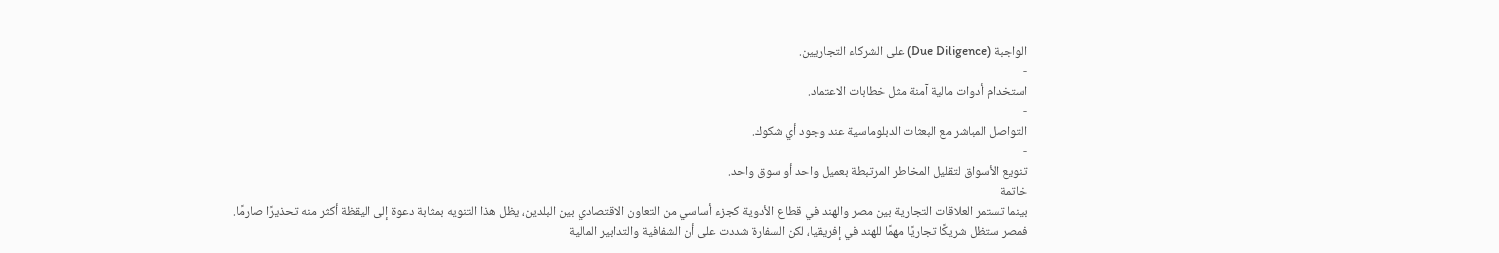الواجبة (Due Diligence) على الشركاء التجاريين.
-
استخدام أدوات مالية آمنة مثل خطابات الاعتماد.
-
التواصل المباشر مع البعثات الدبلوماسية عند وجود أي شكوك.
-
تنويع الأسواق لتقليل المخاطر المرتبطة بعميل واحد أو سوق واحد.
خاتمة
بينما تستمر العلاقات التجارية بين مصر والهند في قطاع الأدوية كجزء أساسي من التعاون الاقتصادي بين البلدين، يظل هذا التنويه بمثابة دعوة إلى اليقظة أكثر منه تحذيرًا صارمًا.
فمصر ستظل شريكًا تجاريًا مهمًا للهند في إفريقيا، لكن السفارة شددت على أن الشفافية والتدابير المالية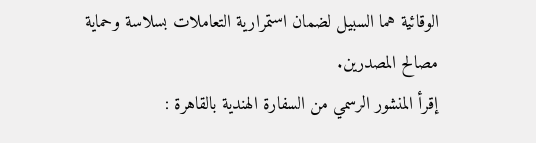الوقائية هما السبيل لضمان استمرارية التعاملات بسلاسة وحماية مصالح المصدرين.
إقرأ المنشور الرسمي من السفارة الهندية بالقاهرة :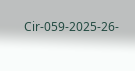Cir-059-2025-26-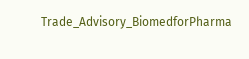Trade_Advisory_BiomedforPharma